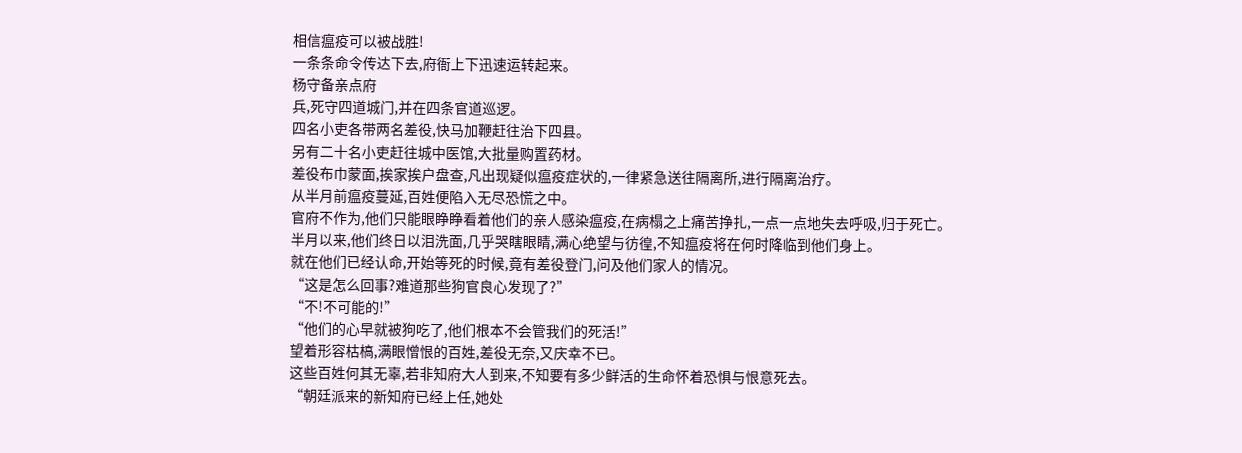相信瘟疫可以被战胜!
一条条命令传达下去,府衙上下迅速运转起来。
杨守备亲点府
兵,死守四道城门,并在四条官道巡逻。
四名小吏各带两名差役,快马加鞭赶往治下四县。
另有二十名小吏赶往城中医馆,大批量购置药材。
差役布巾蒙面,挨家挨户盘查,凡出现疑似瘟疫症状的,一律紧急送往隔离所,进行隔离治疗。
从半月前瘟疫蔓延,百姓便陷入无尽恐慌之中。
官府不作为,他们只能眼睁睁看着他们的亲人感染瘟疫,在病榻之上痛苦挣扎,一点一点地失去呼吸,归于死亡。
半月以来,他们终日以泪洗面,几乎哭瞎眼睛,满心绝望与彷徨,不知瘟疫将在何时降临到他们身上。
就在他们已经认命,开始等死的时候,竟有差役登门,问及他们家人的情况。
“这是怎么回事?难道那些狗官良心发现了?”
“不!不可能的!”
“他们的心早就被狗吃了,他们根本不会管我们的死活!”
望着形容枯槁,满眼憎恨的百姓,差役无奈,又庆幸不已。
这些百姓何其无辜,若非知府大人到来,不知要有多少鲜活的生命怀着恐惧与恨意死去。
“朝廷派来的新知府已经上任,她处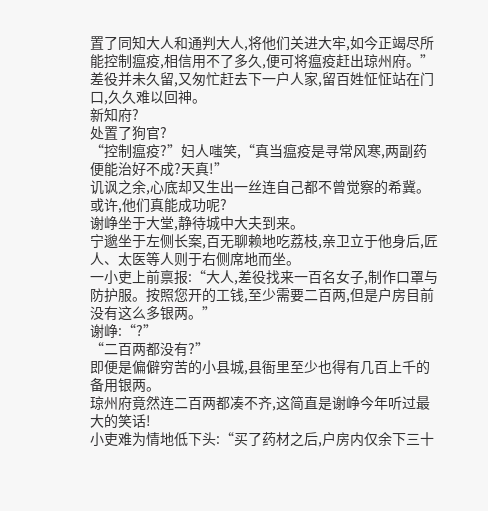置了同知大人和通判大人,将他们关进大牢,如今正竭尽所能控制瘟疫,相信用不了多久,便可将瘟疫赶出琼州府。”
差役并未久留,又匆忙赶去下一户人家,留百姓怔怔站在门口,久久难以回神。
新知府?
处置了狗官?
“控制瘟疫?”妇人嗤笑,“真当瘟疫是寻常风寒,两副药便能治好不成?天真!”
讥讽之余,心底却又生出一丝连自己都不曾觉察的希冀。
或许,他们真能成功呢?
谢峥坐于大堂,静待城中大夫到来。
宁邈坐于左侧长案,百无聊赖地吃荔枝,亲卫立于他身后,匠人、太医等人则于右侧席地而坐。
一小吏上前禀报:“大人,差役找来一百名女子,制作口罩与防护服。按照您开的工钱,至少需要二百两,但是户房目前没有这么多银两。”
谢峥:“?”
“二百两都没有?”
即便是偏僻穷苦的小县城,县衙里至少也得有几百上千的备用银两。
琼州府竟然连二百两都凑不齐,这简直是谢峥今年听过最大的笑话!
小吏难为情地低下头:“买了药材之后,户房内仅余下三十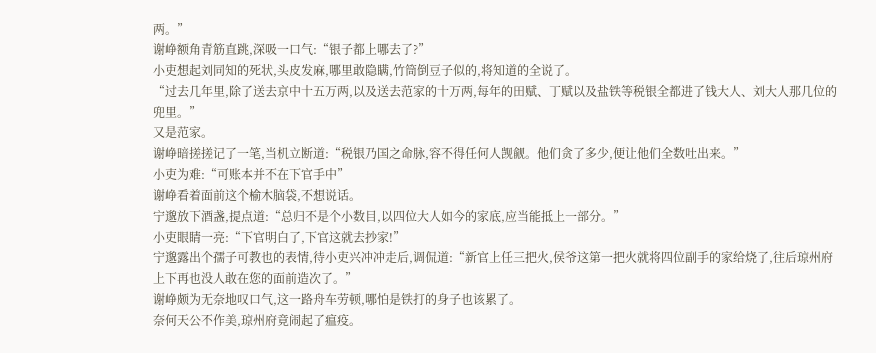两。”
谢峥额角青筋直跳,深吸一口气:“银子都上哪去了?”
小吏想起刘同知的死状,头皮发麻,哪里敢隐瞒,竹筒倒豆子似的,将知道的全说了。
“过去几年里,除了送去京中十五万两,以及送去范家的十万两,每年的田赋、丁赋以及盐铁等税银全都进了钱大人、刘大人那几位的兜里。”
又是范家。
谢峥暗搓搓记了一笔,当机立断道:“税银乃国之命脉,容不得任何人觊觎。他们贪了多少,便让他们全数吐出来。”
小吏为难:“可账本并不在下官手中”
谢峥看着面前这个榆木脑袋,不想说话。
宁邈放下酒盏,提点道:“总归不是个小数目,以四位大人如今的家底,应当能抵上一部分。”
小吏眼睛一亮:“下官明白了,下官这就去抄家!”
宁邈露出个孺子可教也的表情,待小吏兴冲冲走后,调侃道:“新官上任三把火,侯爷这第一把火就将四位副手的家给烧了,往后琼州府上下再也没人敢在您的面前造次了。”
谢峥颇为无奈地叹口气,这一路舟车劳顿,哪怕是铁打的身子也该累了。
奈何天公不作美,琼州府竟闹起了瘟疫。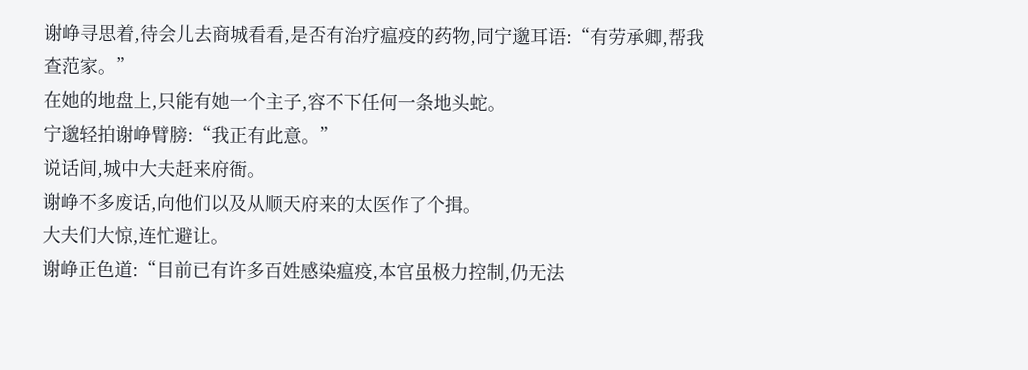谢峥寻思着,待会儿去商城看看,是否有治疗瘟疫的药物,同宁邈耳语:“有劳承卿,帮我查范家。”
在她的地盘上,只能有她一个主子,容不下任何一条地头蛇。
宁邈轻拍谢峥臂膀:“我正有此意。”
说话间,城中大夫赶来府衙。
谢峥不多废话,向他们以及从顺天府来的太医作了个揖。
大夫们大惊,连忙避让。
谢峥正色道:“目前已有许多百姓感染瘟疫,本官虽极力控制,仍无法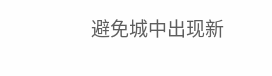避免城中出现新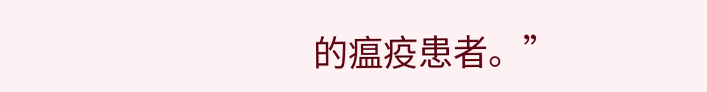的瘟疫患者。”